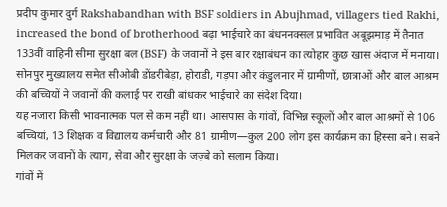प्रदीप कुमार दुर्ग Rakshabandhan with BSF soldiers in Abujhmad, villagers tied Rakhi, increased the bond of brotherhood बढ़ा भाईचारे का बंधननक्सल प्रभावित अबूझमाड़ में तैनात 133वीं वाहिनी सीमा सुरक्षा बल (BSF) के जवानों ने इस बार रक्षाबंधन का त्योहार कुछ खास अंदाज में मनाया। सोनपुर मुख्यालय समेत सीओबी डोंडरीबेड़ा, होराडी, गड़पा और कंडुलनार में ग्रामीणों, छात्राओं और बाल आश्रम की बच्चियों ने जवानों की कलाई पर राखी बांधकर भाईचारे का संदेश दिया।
यह नजारा किसी भावनात्मक पल से कम नहीं था। आसपास के गांवों, विभिन्न स्कूलों और बाल आश्रमों से 106 बच्चियां, 13 शिक्षक व विद्यालय कर्मचारी और 81 ग्रामीण—कुल 200 लोग इस कार्यक्रम का हिस्सा बने। सबने मिलकर जवानों के त्याग, सेवा और सुरक्षा के जज़्बे को सलाम किया।
गांवों में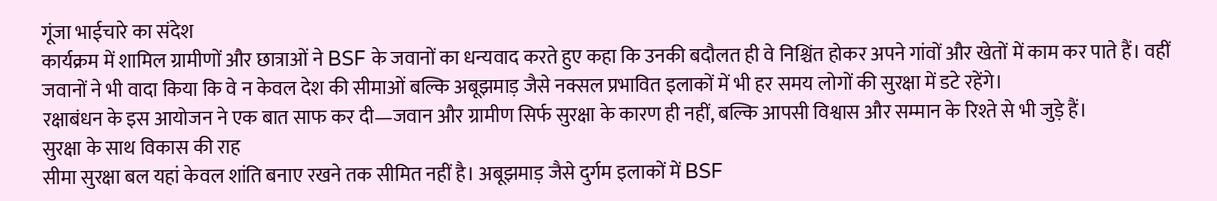गूंजा भाईचारे का संदेश
कार्यक्रम में शामिल ग्रामीणों और छात्राओं ने BSF के जवानों का धन्यवाद करते हुए कहा कि उनकी बदौलत ही वे निश्चिंत होकर अपने गांवों और खेतों में काम कर पाते हैं। वहीं जवानों ने भी वादा किया कि वे न केवल देश की सीमाओं बल्कि अबूझमाड़ जैसे नक्सल प्रभावित इलाकों में भी हर समय लोगों की सुरक्षा में डटे रहेंगे।
रक्षाबंधन के इस आयोजन ने एक बात साफ कर दी—जवान और ग्रामीण सिर्फ सुरक्षा के कारण ही नहीं, बल्कि आपसी विश्वास और सम्मान के रिश्ते से भी जुड़े हैं।
सुरक्षा के साथ विकास की राह
सीमा सुरक्षा बल यहां केवल शांति बनाए रखने तक सीमित नहीं है। अबूझमाड़ जैसे दुर्गम इलाकों में BSF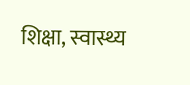शिक्षा, स्वास्थ्य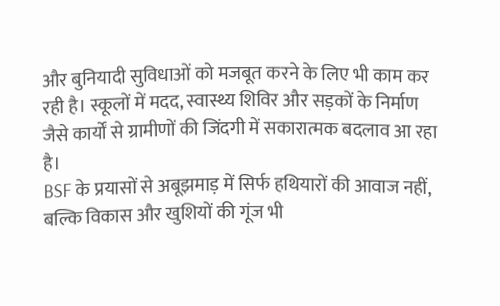और बुनियादी सुविधाओं को मजबूत करने के लिए भी काम कर रही है। स्कूलों में मदद, स्वास्थ्य शिविर और सड़कों के निर्माण जैसे कार्यों से ग्रामीणों की जिंदगी में सकारात्मक बदलाव आ रहा है।
BSF के प्रयासों से अबूझमाड़ में सिर्फ हथियारों की आवाज नहीं, बल्कि विकास और खुशियों की गूंज भी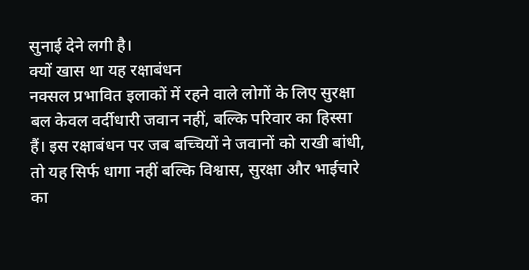सुनाई देने लगी है।
क्यों खास था यह रक्षाबंधन
नक्सल प्रभावित इलाकों में रहने वाले लोगों के लिए सुरक्षा बल केवल वर्दीधारी जवान नहीं, बल्कि परिवार का हिस्सा हैं। इस रक्षाबंधन पर जब बच्चियों ने जवानों को राखी बांधी, तो यह सिर्फ धागा नहीं बल्कि विश्वास, सुरक्षा और भाईचारे का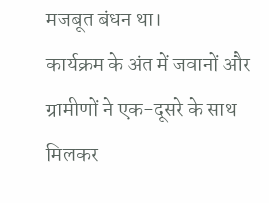मजबूत बंधन था।
कार्यक्रम के अंत में जवानों और ग्रामीणों ने एक-दूसरे के साथ मिलकर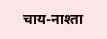चाय-नाश्ता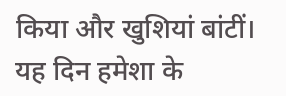किया और खुशियां बांटीं। यह दिन हमेशा के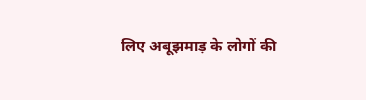लिए अबूझमाड़ के लोगों की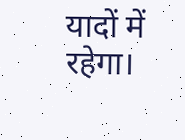यादों में रहेगा।